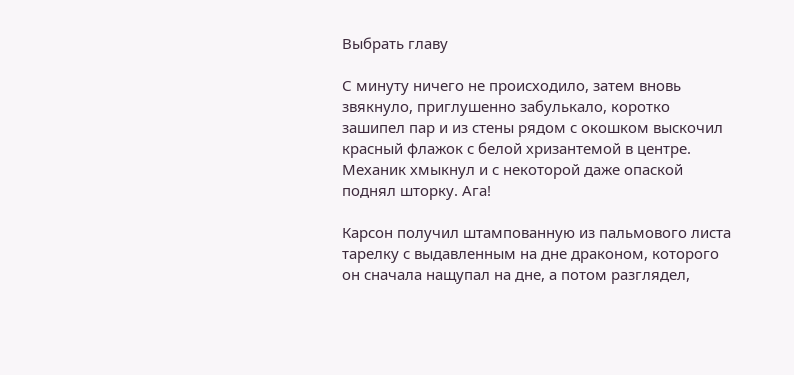Выбрать главу

С минуту ничего не происходило, затем вновь звякнуло, приглушенно забулькало, коротко зашипел пар и из стены рядом с окошком выскочил красный флажок с белой хризантемой в центре. Механик хмыкнул и с некоторой даже опаской поднял шторку. Ага!

Карсон получил штампованную из пальмового листа тарелку с выдавленным на дне драконом, которого он сначала нащупал на дне, а потом разглядел,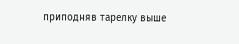приподняв тарелку выше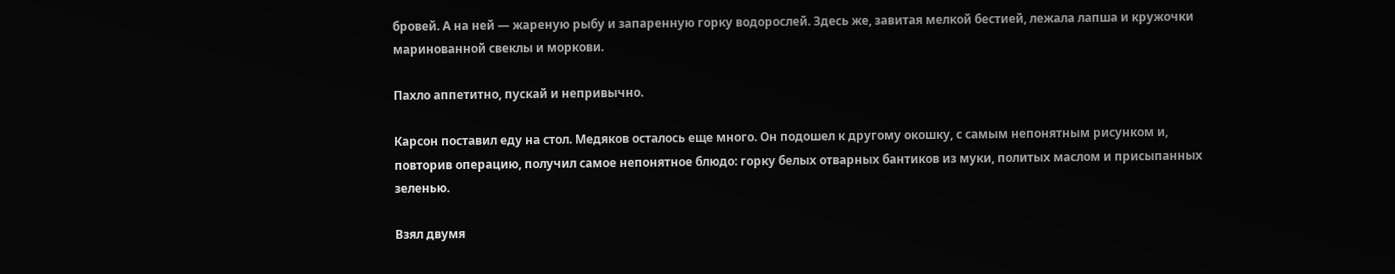бровей. А на ней — жареную рыбу и запаренную горку водорослей. Здесь же, завитая мелкой бестией, лежала лапша и кружочки маринованной свеклы и моркови.

Пахло аппетитно, пускай и непривычно.

Карсон поставил еду на стол. Медяков осталось еще много. Он подошел к другому окошку, с самым непонятным рисунком и, повторив операцию, получил самое непонятное блюдо: горку белых отварных бантиков из муки, политых маслом и присыпанных зеленью.

Взял двумя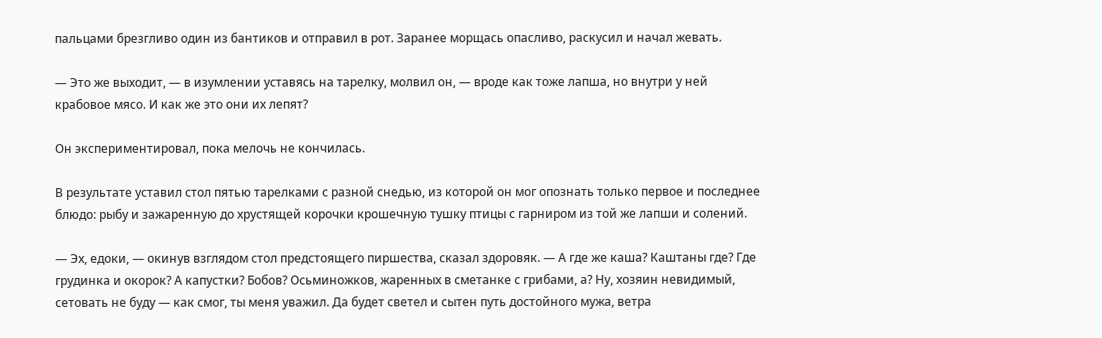пальцами брезгливо один из бантиков и отправил в рот. Заранее морщась опасливо, раскусил и начал жевать.

— Это же выходит, — в изумлении уставясь на тарелку, молвил он, — вроде как тоже лапша, но внутри у ней крабовое мясо. И как же это они их лепят?

Он экспериментировал, пока мелочь не кончилась.

В результате уставил стол пятью тарелками с разной снедью, из которой он мог опознать только первое и последнее блюдо: рыбу и зажаренную до хрустящей корочки крошечную тушку птицы с гарниром из той же лапши и солений.

— Эх, едоки, — окинув взглядом стол предстоящего пиршества, сказал здоровяк. — А где же каша? Каштаны где? Где грудинка и окорок? А капустки? Бобов? Осьминожков, жаренных в сметанке с грибами, а? Ну, хозяин невидимый, сетовать не буду — как смог, ты меня уважил. Да будет светел и сытен путь достойного мужа, ветра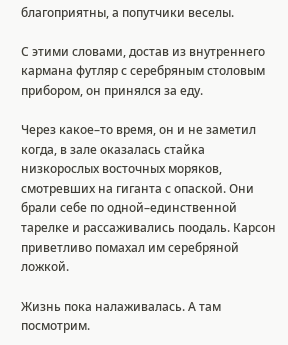благоприятны, а попутчики веселы.

С этими словами, достав из внутреннего кармана футляр с серебряным столовым прибором, он принялся за еду.

Через какое–то время, он и не заметил когда, в зале оказалась стайка низкорослых восточных моряков, смотревших на гиганта с опаской. Они брали себе по одной–единственной тарелке и рассаживались поодаль. Карсон приветливо помахал им серебряной ложкой.

Жизнь пока налаживалась. А там посмотрим.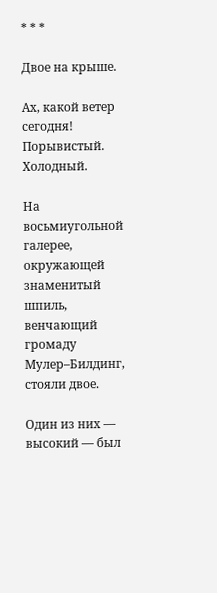* * *

Двое на крыше.

Ах, какой ветер сегодня! Порывистый. Холодный.

На восьмиугольной галерее, окружающей знаменитый шпиль, венчающий громаду Мулер–Билдинг, стояли двое.

Один из них — высокий — был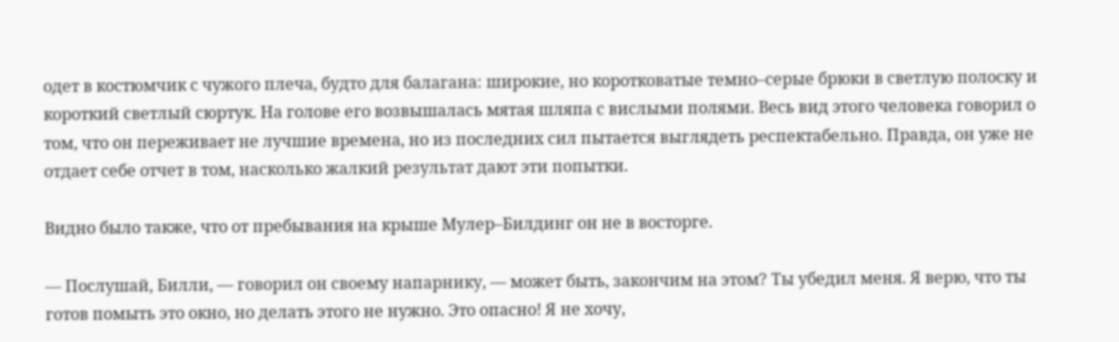одет в костюмчик с чужого плеча, будто для балагана: широкие, но коротковатые темно–серые брюки в светлую полоску и короткий светлый сюртук. На голове его возвышалась мятая шляпа с вислыми полями. Весь вид этого человека говорил о том, что он переживает не лучшие времена, но из последних сил пытается выглядеть респектабельно. Правда, он уже не отдает себе отчет в том, насколько жалкий результат дают эти попытки.

Видно было также, что от пребывания на крыше Мулер–Билдинг он не в восторге.

— Послушай, Билли, — говорил он своему напарнику, — может быть, закончим на этом? Ты убедил меня. Я верю, что ты готов помыть это окно, но делать этого не нужно. Это опасно! Я не хочу,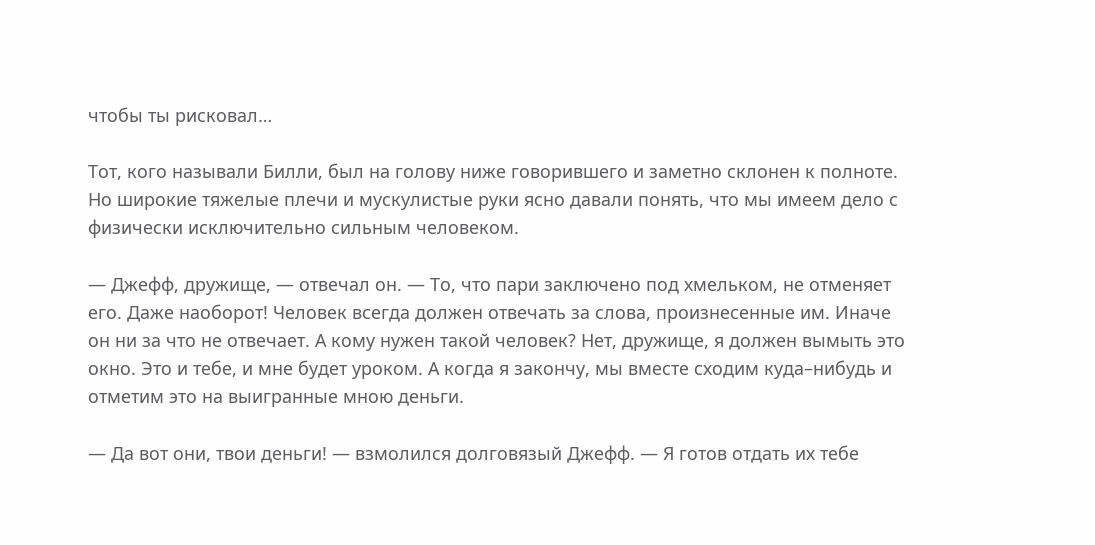чтобы ты рисковал…

Тот, кого называли Билли, был на голову ниже говорившего и заметно склонен к полноте. Но широкие тяжелые плечи и мускулистые руки ясно давали понять, что мы имеем дело с физически исключительно сильным человеком.

— Джефф, дружище, — отвечал он. — То, что пари заключено под хмельком, не отменяет его. Даже наоборот! Человек всегда должен отвечать за слова, произнесенные им. Иначе он ни за что не отвечает. А кому нужен такой человек? Нет, дружище, я должен вымыть это окно. Это и тебе, и мне будет уроком. А когда я закончу, мы вместе сходим куда–нибудь и отметим это на выигранные мною деньги.

— Да вот они, твои деньги! — взмолился долговязый Джефф. — Я готов отдать их тебе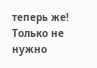теперь же! Только не нужно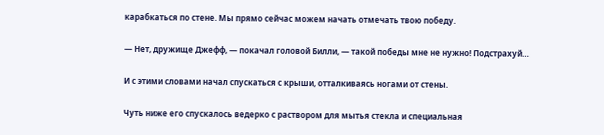карабкаться по стене. Мы прямо сейчас можем начать отмечать твою победу.

— Нет, дружище Джефф, — покачал головой Билли, — такой победы мне не нужно! Подстрахуй…

И с этими словами начал спускаться с крыши, отталкиваясь ногами от стены.

Чуть ниже его спускалось ведерко с раствором для мытья стекла и специальная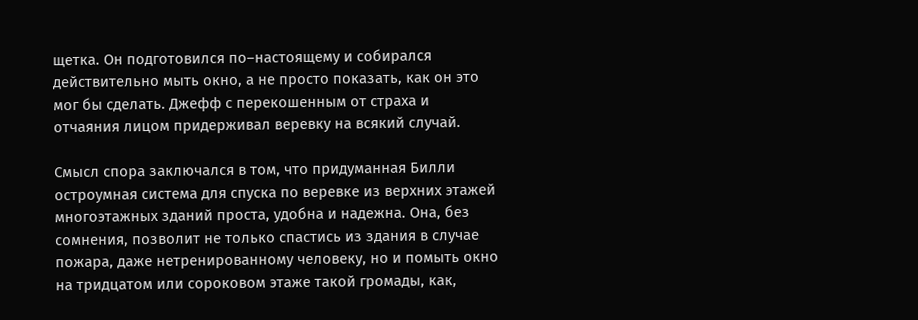щетка. Он подготовился по–настоящему и собирался действительно мыть окно, а не просто показать, как он это мог бы сделать. Джефф с перекошенным от страха и отчаяния лицом придерживал веревку на всякий случай.

Смысл спора заключался в том, что придуманная Билли остроумная система для спуска по веревке из верхних этажей многоэтажных зданий проста, удобна и надежна. Она, без сомнения, позволит не только спастись из здания в случае пожара, даже нетренированному человеку, но и помыть окно на тридцатом или сороковом этаже такой громады, как,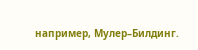например, Мулер–Билдинг.